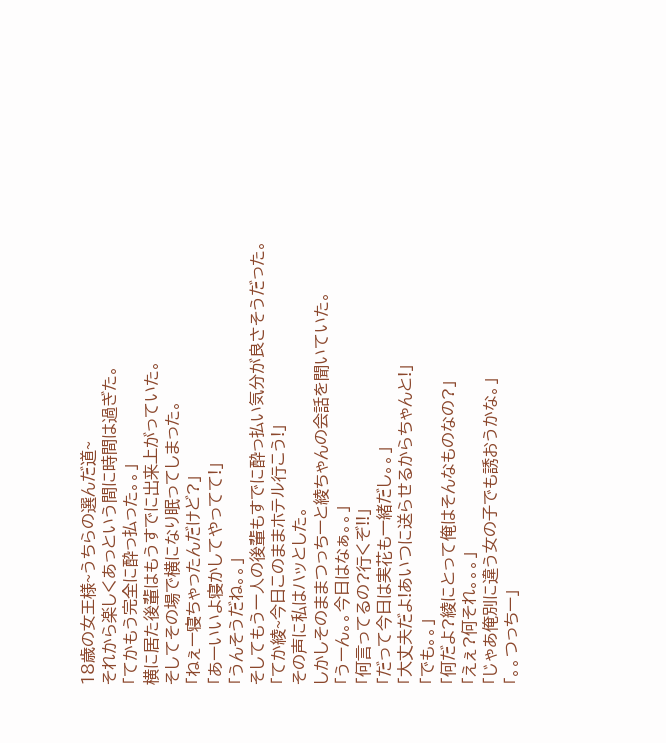18歳の女王様~うちらの選んだ道~
それから楽しくあっという間に時間は過ぎた。
「てかもう完全に酔っ払った。。」
横に居た後輩はもうすでに出来上がっていた。
そしてその場で横になり眠ってしまった。
「ねぇー寝ちゃったんだけど?」
「あーいいよ寝かしてやってて!」
「うんそうだね。。」
そしてもう一人の後輩もすでに酔っ払い気分が良さそうだった。
「てか綾~今日このままホテル行こう!」
その声に私はハッとした。
しかしそのままつっちーと綾ちゃんの会話を聞いていた。
「うーん。。今日はなぁ。。」
「何言ってるの?行くぞ!!」
「だって今日は実花も一緒だし。。」
「大丈夫だよ!あいつに送らせるからちゃんと!」
「でも。。」
「何だよ?綾にとって俺はそんなものなの?」
「えぇ?何それ。。。」
「じゃあ俺別に違う女の子でも誘おうかな。」
「。。つっちー」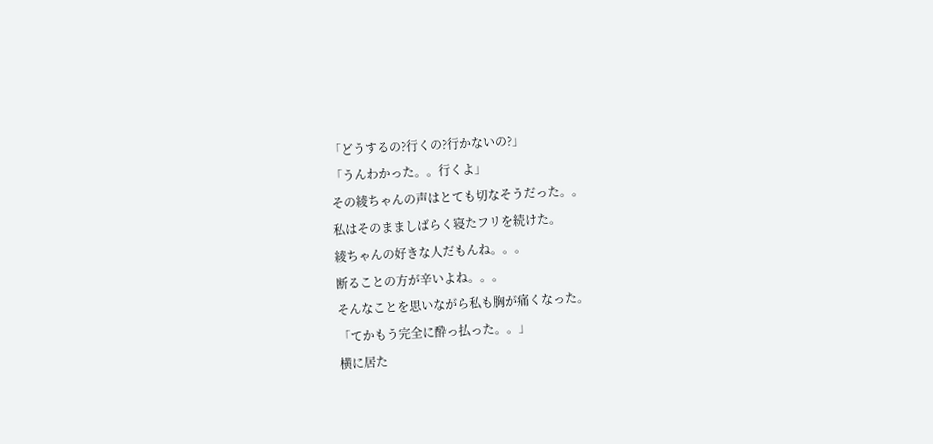「どうするの?行くの?行かないの?」
「うんわかった。。行くよ」
その綾ちゃんの声はとても切なそうだった。。
私はそのまましばらく寝たフリを続けた。
綾ちゃんの好きな人だもんね。。。
断ることの方が辛いよね。。。
そんなことを思いながら私も胸が痛くなった。
「てかもう完全に酔っ払った。。」
横に居た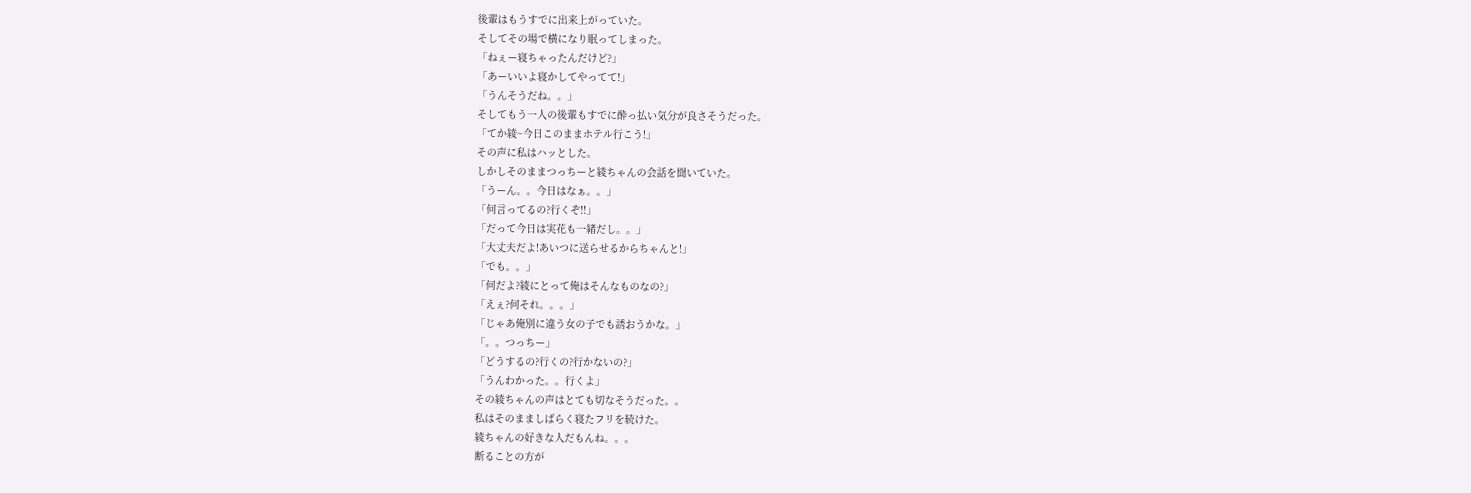後輩はもうすでに出来上がっていた。
そしてその場で横になり眠ってしまった。
「ねぇー寝ちゃったんだけど?」
「あーいいよ寝かしてやってて!」
「うんそうだね。。」
そしてもう一人の後輩もすでに酔っ払い気分が良さそうだった。
「てか綾~今日このままホテル行こう!」
その声に私はハッとした。
しかしそのままつっちーと綾ちゃんの会話を聞いていた。
「うーん。。今日はなぁ。。」
「何言ってるの?行くぞ!!」
「だって今日は実花も一緒だし。。」
「大丈夫だよ!あいつに送らせるからちゃんと!」
「でも。。」
「何だよ?綾にとって俺はそんなものなの?」
「えぇ?何それ。。。」
「じゃあ俺別に違う女の子でも誘おうかな。」
「。。つっちー」
「どうするの?行くの?行かないの?」
「うんわかった。。行くよ」
その綾ちゃんの声はとても切なそうだった。。
私はそのまましばらく寝たフリを続けた。
綾ちゃんの好きな人だもんね。。。
断ることの方が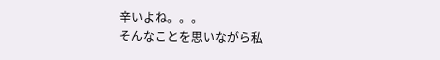辛いよね。。。
そんなことを思いながら私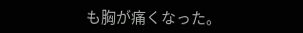も胸が痛くなった。